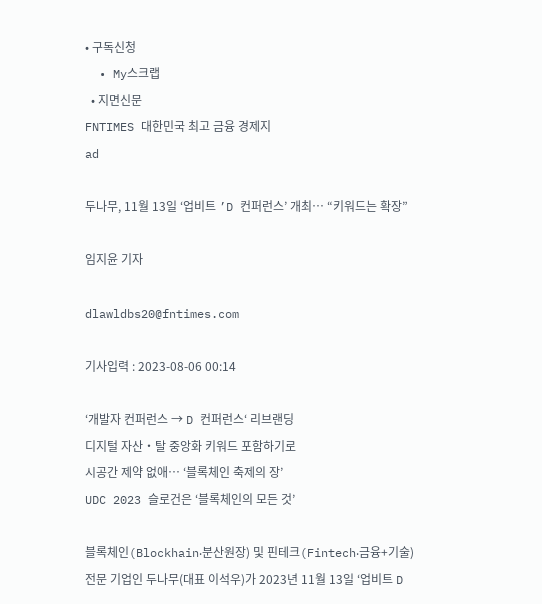• 구독신청
  • My스크랩
  • 지면신문
FNTIMES 대한민국 최고 금융 경제지
ad

두나무, 11월 13일 ‘업비트 ’D 컨퍼런스’ 개최… “키워드는 확장”

임지윤 기자

dlawldbs20@fntimes.com

기사입력 : 2023-08-06 00:14

‘개발자 컨퍼런스 → D 컨퍼런스‘ 리브랜딩
디지털 자산‧탈 중앙화 키워드 포함하기로
시공간 제약 없애… ‘블록체인 축제의 장’
UDC 2023 슬로건은 ‘블록체인의 모든 것’

블록체인(Blockhain‧분산원장) 및 핀테크(Fintech‧금융+기술) 전문 기업인 두나무(대표 이석우)가 2023년 11월 13일 ‘업비트 D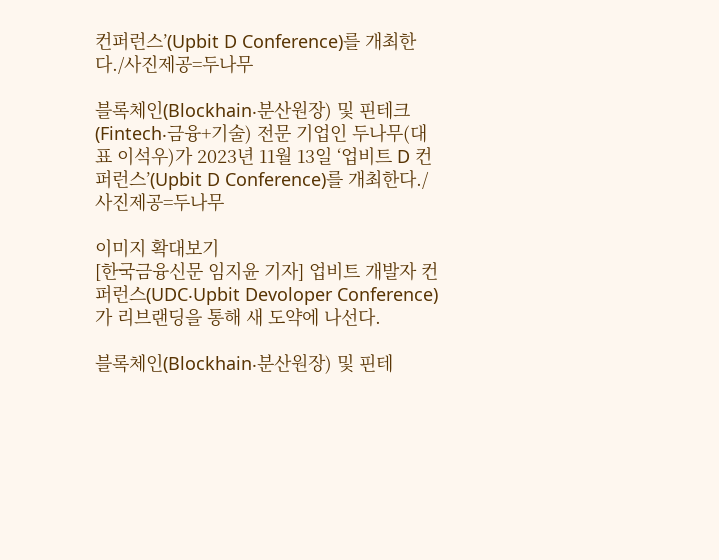컨퍼런스’(Upbit D Conference)를 개최한다./사진제공=두나무

블록체인(Blockhain‧분산원장) 및 핀테크(Fintech‧금융+기술) 전문 기업인 두나무(대표 이석우)가 2023년 11월 13일 ‘업비트 D 컨퍼런스’(Upbit D Conference)를 개최한다./사진제공=두나무

이미지 확대보기
[한국금융신문 임지윤 기자] 업비트 개발자 컨퍼런스(UDC‧Upbit Devoloper Conference)가 리브랜딩을 통해 새 도약에 나선다.

블록체인(Blockhain‧분산원장) 및 핀테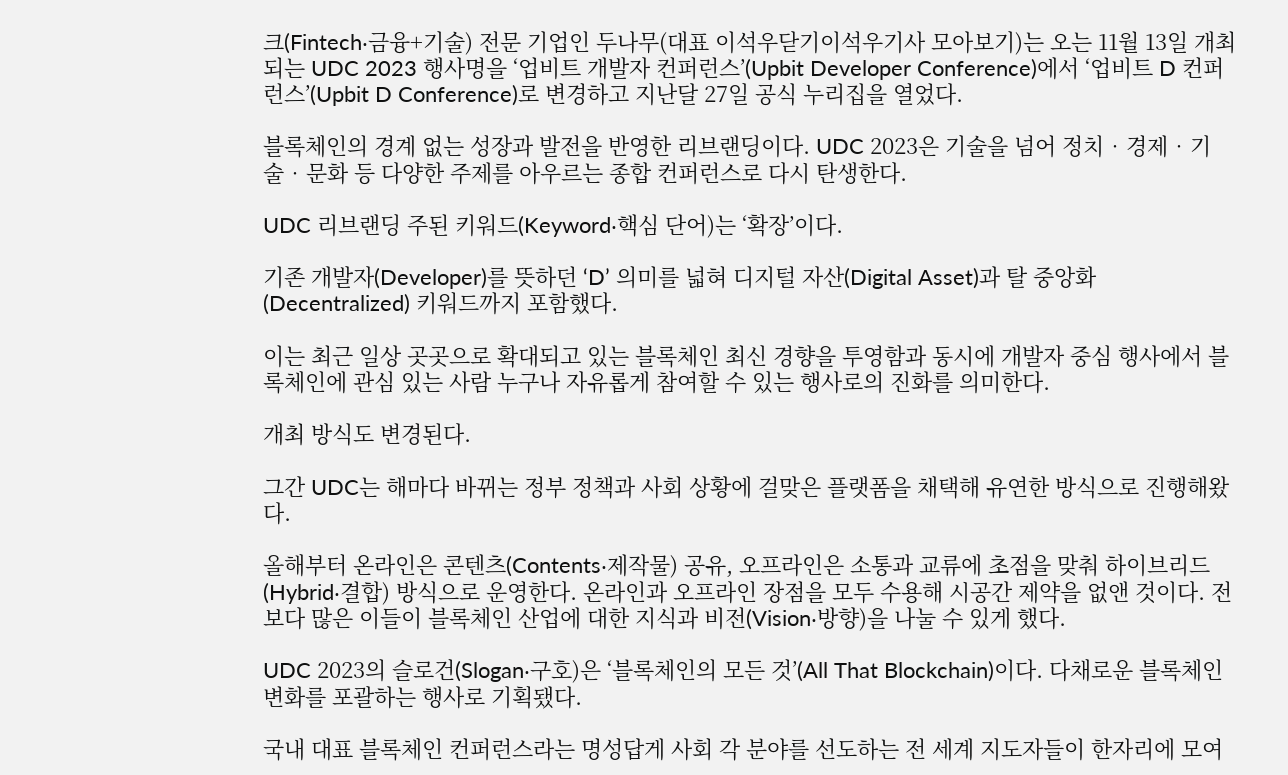크(Fintech‧금융+기술) 전문 기업인 두나무(대표 이석우닫기이석우기사 모아보기)는 오는 11월 13일 개최되는 UDC 2023 행사명을 ‘업비트 개발자 컨퍼런스’(Upbit Developer Conference)에서 ‘업비트 D 컨퍼런스’(Upbit D Conference)로 변경하고 지난달 27일 공식 누리집을 열었다.

블록체인의 경계 없는 성장과 발전을 반영한 리브랜딩이다. UDC 2023은 기술을 넘어 정치‧경제‧기술‧문화 등 다양한 주제를 아우르는 종합 컨퍼런스로 다시 탄생한다.

UDC 리브랜딩 주된 키워드(Keyword‧핵심 단어)는 ‘확장’이다.

기존 개발자(Developer)를 뜻하던 ‘D’ 의미를 넓혀 디지털 자산(Digital Asset)과 탈 중앙화(Decentralized) 키워드까지 포함했다.

이는 최근 일상 곳곳으로 확대되고 있는 블록체인 최신 경향을 투영함과 동시에 개발자 중심 행사에서 블록체인에 관심 있는 사람 누구나 자유롭게 참여할 수 있는 행사로의 진화를 의미한다.

개최 방식도 변경된다.

그간 UDC는 해마다 바뀌는 정부 정책과 사회 상황에 걸맞은 플랫폼을 채택해 유연한 방식으로 진행해왔다.

올해부터 온라인은 콘텐츠(Contents‧제작물) 공유, 오프라인은 소통과 교류에 초점을 맞춰 하이브리드(Hybrid‧결합) 방식으로 운영한다. 온라인과 오프라인 장점을 모두 수용해 시공간 제약을 없앤 것이다. 전보다 많은 이들이 블록체인 산업에 대한 지식과 비전(Vision‧방향)을 나눌 수 있게 했다.

UDC 2023의 슬로건(Slogan‧구호)은 ‘블록체인의 모든 것’(All That Blockchain)이다. 다채로운 블록체인 변화를 포괄하는 행사로 기획됐다.

국내 대표 블록체인 컨퍼런스라는 명성답게 사회 각 분야를 선도하는 전 세계 지도자들이 한자리에 모여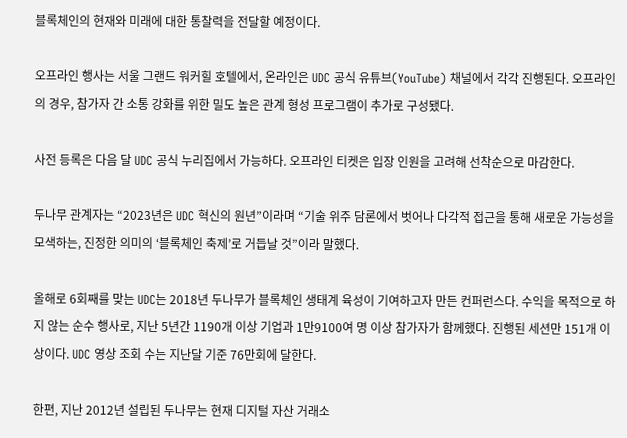블록체인의 현재와 미래에 대한 통찰력을 전달할 예정이다.

오프라인 행사는 서울 그랜드 워커힐 호텔에서, 온라인은 UDC 공식 유튜브(YouTube) 채널에서 각각 진행된다. 오프라인의 경우, 참가자 간 소통 강화를 위한 밀도 높은 관계 형성 프로그램이 추가로 구성됐다.

사전 등록은 다음 달 UDC 공식 누리집에서 가능하다. 오프라인 티켓은 입장 인원을 고려해 선착순으로 마감한다.

두나무 관계자는 “2023년은 UDC 혁신의 원년”이라며 “기술 위주 담론에서 벗어나 다각적 접근을 통해 새로운 가능성을 모색하는, 진정한 의미의 ‘블록체인 축제’로 거듭날 것”이라 말했다.

올해로 6회째를 맞는 UDC는 2018년 두나무가 블록체인 생태계 육성이 기여하고자 만든 컨퍼런스다. 수익을 목적으로 하지 않는 순수 행사로, 지난 5년간 1190개 이상 기업과 1만9100여 명 이상 참가자가 함께했다. 진행된 세션만 151개 이상이다. UDC 영상 조회 수는 지난달 기준 76만회에 달한다.

한편, 지난 2012년 설립된 두나무는 현재 디지털 자산 거래소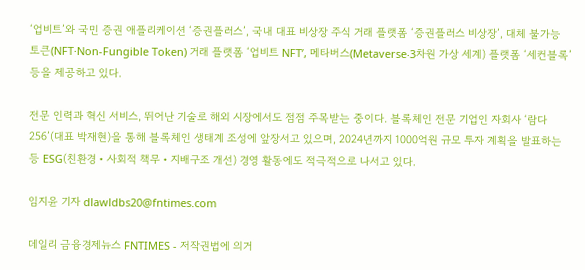‘업비트’와 국민 증권 애플리케이션 ‘증권플러스’, 국내 대표 비상장 주식 거래 플랫폼 ‘증권플러스 비상장’, 대체 불가능 토큰(NFT·Non-Fungible Token) 거래 플랫폼 ‘업비트 NFT’, 메타버스(Metaverse‧3차원 가상 세계) 플랫폼 ‘세컨블록’ 등을 제공하고 있다.

전문 인력과 혁신 서비스, 뛰어난 기술로 해외 시장에서도 점점 주목받는 중이다. 블록체인 전문 기업인 자회사 ‘람다256’(대표 박재현)을 통해 블록체인 생태계 조성에 앞장서고 있으며, 2024년까지 1000억원 규모 투자 계획을 발표하는 등 ESG(친환경‧사회적 책무‧지배구조 개선) 경영 활동에도 적극적으로 나서고 있다.

임지윤 기자 dlawldbs20@fntimes.com

데일리 금융경제뉴스 FNTIMES - 저작권법에 의거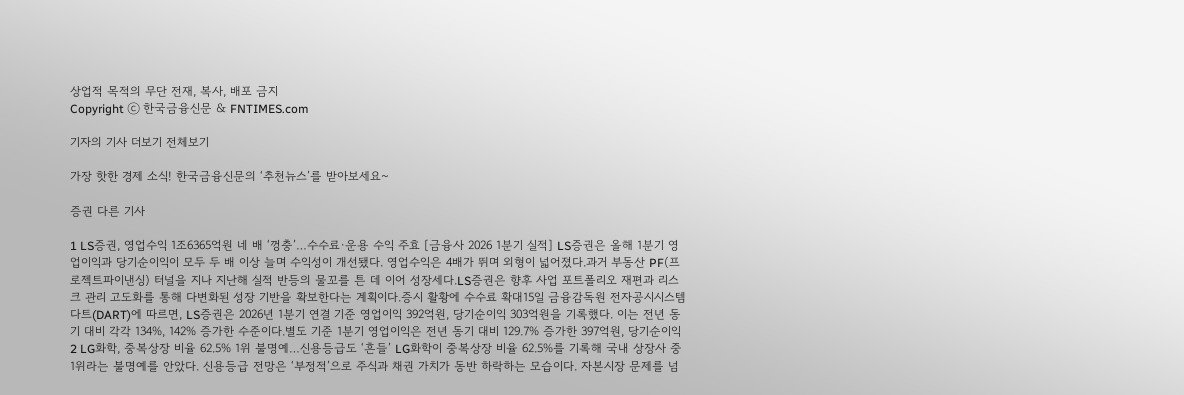상업적 목적의 무단 전재, 복사, 배포 금지
Copyright ⓒ 한국금융신문 & FNTIMES.com

기자의 기사 더보기 전체보기

가장 핫한 경제 소식! 한국금융신문의 ‘추천뉴스’를 받아보세요~

증권 다른 기사

1 LS증권, 영업수익 1조6365억원 네 배 ‘껑충’…수수료·운용 수익 주효 [금융사 2026 1분기 실적] LS증권은 올해 1분기 영업이익과 당기순이익이 모두 두 배 이상 늘며 수익성이 개선됐다. 영업수익은 4배가 뛰며 외형이 넓어졌다.과거 부동산 PF(프로젝트파이낸싱) 터널을 지나 지난해 실적 반등의 물꼬를 튼 데 이어 성장세다.LS증권은 향후 사업 포트폴리오 재편과 리스크 관리 고도화를 통해 다변화된 성장 기반을 확보한다는 계획이다.증시 활황에 수수료 확대15일 금융감독원 전자공시시스템 다트(DART)에 따르면, LS증권은 2026년 1분기 연결 기준 영업이익 392억원, 당기순이익 303억원을 기록했다. 이는 전년 동기 대비 각각 134%, 142% 증가한 수준이다.별도 기준 1분기 영업이익은 전년 동기 대비 129.7% 증가한 397억원, 당기순이익 2 LG화학, 중복상장 비율 62.5% 1위 불명예…신용등급도 ‘흔들’ LG화학이 중복상장 비율 62.5%를 기록해 국내 상장사 중 1위라는 불명예를 안았다. 신용등급 전망은 ‘부정적’으로 주식과 채권 가치가 동반 하락하는 모습이다. 자본시장 문제를 넘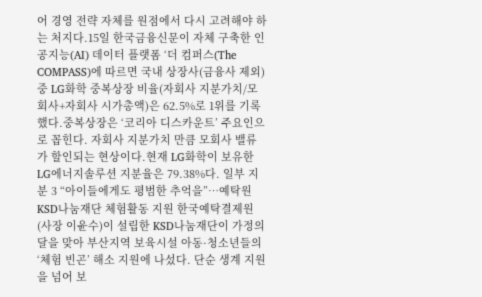어 경영 전략 자체를 원점에서 다시 고려해야 하는 처지다.15일 한국금융신문이 자체 구축한 인공지능(AI) 데이터 플랫폼 ‘더 컴퍼스(The COMPASS)에 따르면 국내 상장사(금융사 제외) 중 LG화학 중복상장 비율(자회사 지분가치/모회사+자회사 시가총액)은 62.5%로 1위를 기록했다.중복상장은 ‘코리아 디스카운트’ 주요인으로 꼽힌다. 자회사 지분가치 만큼 모회사 밸류가 할인되는 현상이다.현재 LG화학이 보유한 LG에너지솔루션 지분율은 79.38%다. 일부 지분 3 “아이들에게도 평범한 추억을”…예탁원 KSD나눔재단 체험활동 지원 한국예탁결제원(사장 이윤수)이 설립한 KSD나눔재단이 가정의 달을 맞아 부산지역 보육시설 아동·청소년들의 ‘체험 빈곤’ 해소 지원에 나섰다. 단순 생계 지원을 넘어 보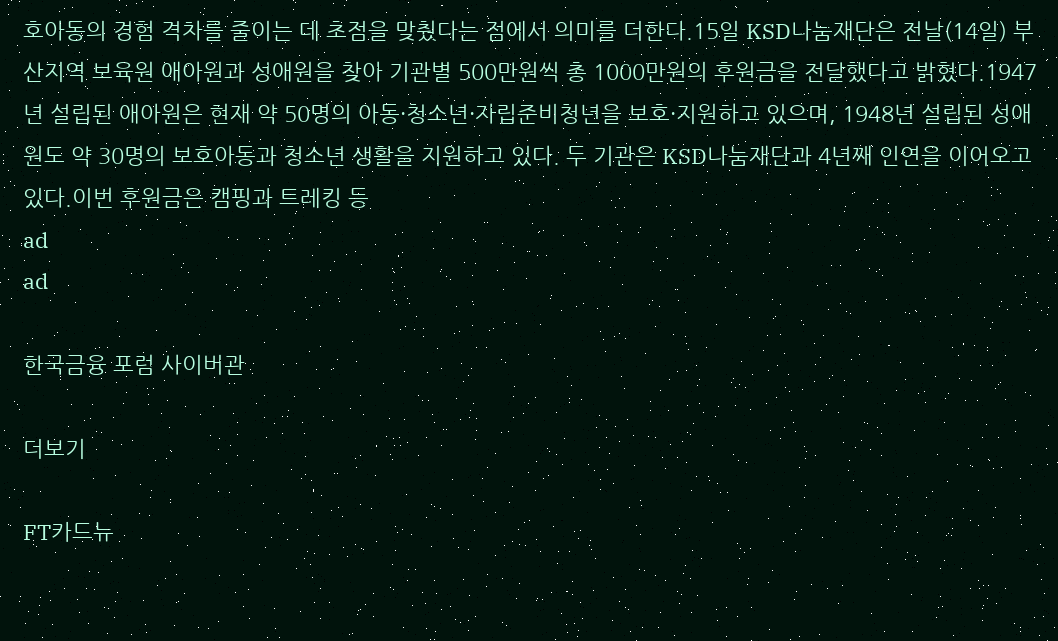호아동의 경험 격차를 줄이는 데 초점을 맞췄다는 점에서 의미를 더한다.15일 KSD나눔재단은 전날(14일) 부산지역 보육원 애아원과 성애원을 찾아 기관별 500만원씩 총 1000만원의 후원금을 전달했다고 밝혔다.1947년 설립된 애아원은 현재 약 50명의 아동·청소년·자립준비청년을 보호·지원하고 있으며, 1948년 설립된 성애원도 약 30명의 보호아동과 청소년 생활을 지원하고 있다. 두 기관은 KSD나눔재단과 4년째 인연을 이어오고 있다.이번 후원금은 캠핑과 트레킹 등
ad
ad

한국금융 포럼 사이버관

더보기

FT카드뉴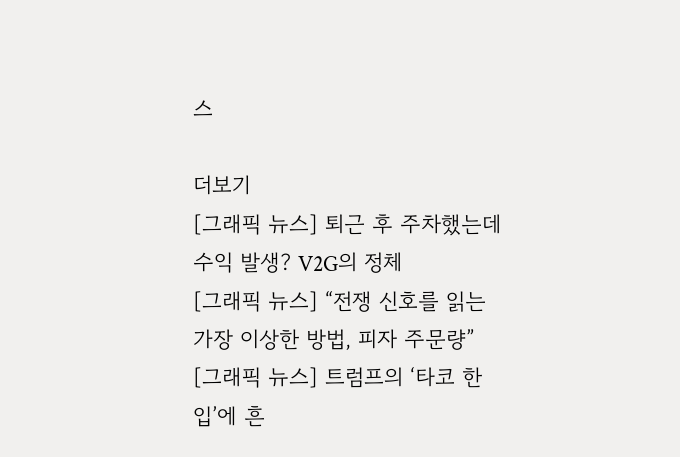스

더보기
[그래픽 뉴스] 퇴근 후 주차했는데 수익 발생? V2G의 정체
[그래픽 뉴스] “전쟁 신호를 읽는 가장 이상한 방법, 피자 주문량”
[그래픽 뉴스] 트럼프의 ‘타코 한 입’에 흔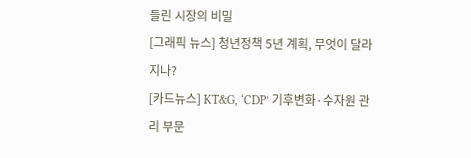들린 시장의 비밀
[그래픽 뉴스] 청년정책 5년 계획, 무엇이 달라지나?
[카드뉴스] KT&G, ‘CDP’ 기후변화·수자원 관리 부문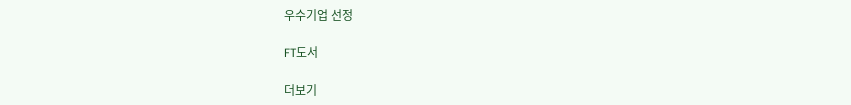우수기업 선정

FT도서

더보기